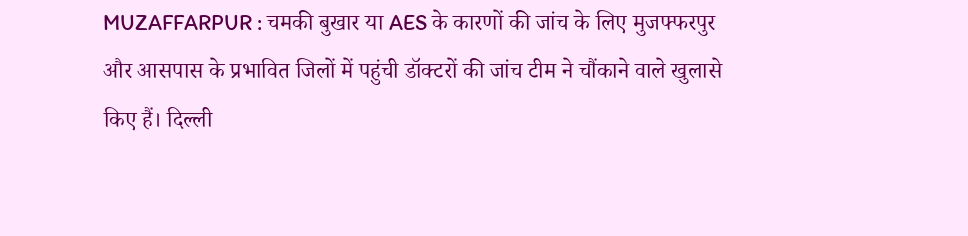MUZAFFARPUR : चमकी बुखार या AES के कारणों की जांच के लिए मुजफ्फरपुर और आसपास के प्रभावित जिलों में पहुंची डॉक्टरों की जांच टीम ने चौंकाने वाले खुलासे किए हैं। दिल्ली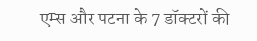एम्स और पटना के 7 डॉक्टरों की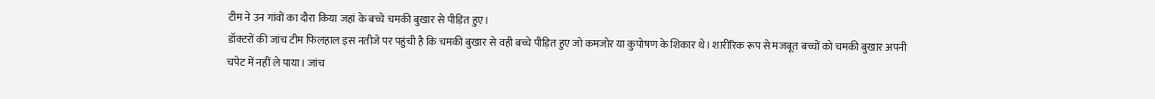टीम ने उन गांवों का दौरा किया जहां के बच्चे चमकी बुखार से पीड़ित हुए।
डॉक्टरों की जांच टीम फिलहाल इस नतीजे पर पहुंची है कि चमकी बुखार से वही बच्चे पीड़ित हुए जो कमजोर या कुपोषण के शिकार थे। शारीरिक रूप से मजबूत बच्चों को चमकी बुखार अपनी चपेट में नहीं ले पाया। जांच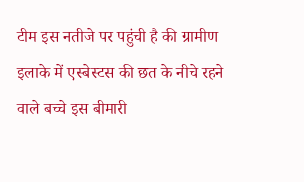टीम इस नतीजे पर पहुंची है की ग्रामीण इलाके में एस्बेस्टस की छत के नीचे रहने वाले बच्चे इस बीमारी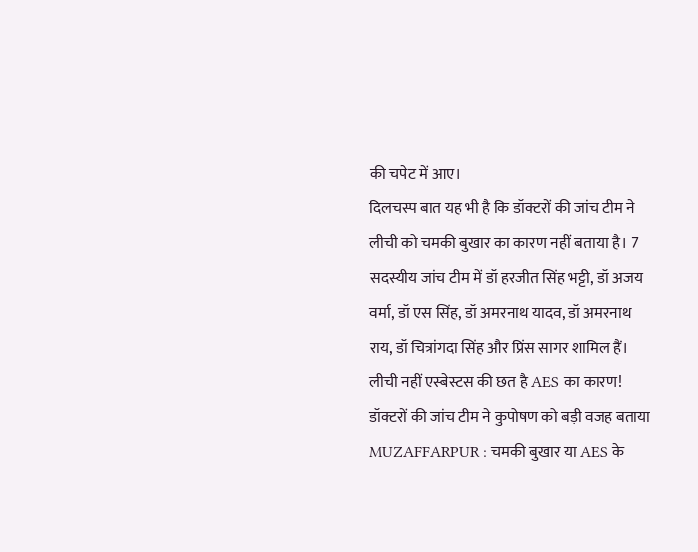की चपेट में आए।
दिलचस्प बात यह भी है कि डॉक्टरों की जांच टीम ने लीची को चमकी बुखार का कारण नहीं बताया है। 7 सदस्यीय जांच टीम में डॉ हरजीत सिंह भट्टी, डॉ अजय वर्मा, डॉ एस सिंह, डॉ अमरनाथ यादव, डॉ अमरनाथ राय, डॉ चित्रांगदा सिंह और प्रिंस सागर शामिल हैं।
लीची नहीं एस्बेस्टस की छत है AES का कारण! डॉक्टरों की जांच टीम ने कुपोषण को बड़ी वजह बताया
MUZAFFARPUR : चमकी बुखार या AES के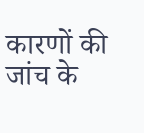कारणों की जांच के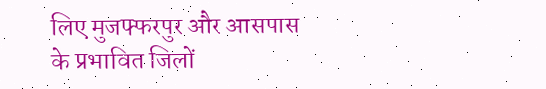लिए मुजफ्फरपुर और आसपास के प्रभावित जिलों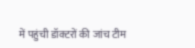में पहुंची डॉक्टरों की जांच टीम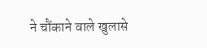ने चौंकाने वाले खुलासे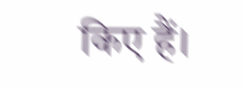किए हैं।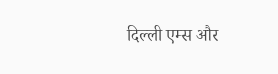दिल्ली एम्स और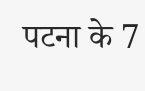पटना के 7